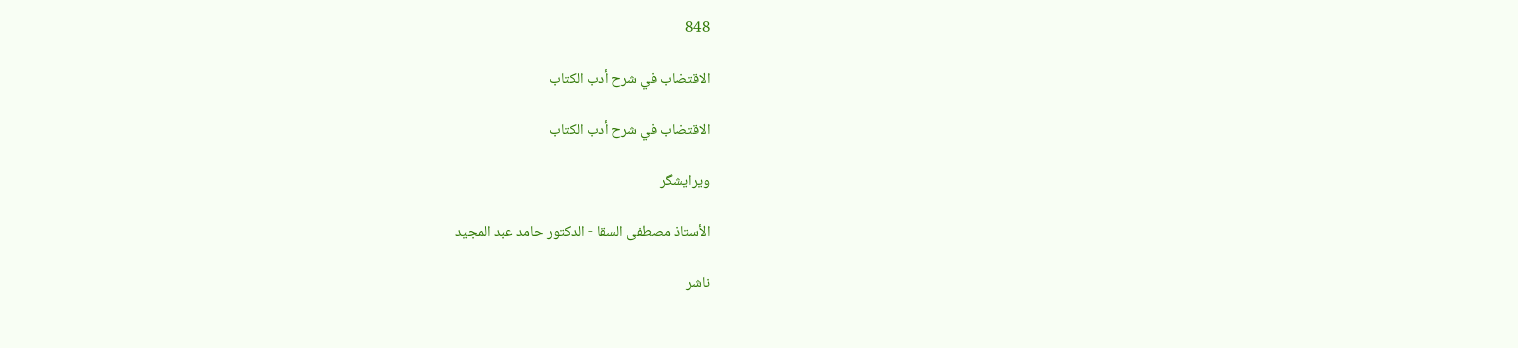848

الاقتضاب في شرح أدب الكتاب

الاقتضاب في شرح أدب الكتاب

ویرایشگر

الأستاذ مصطفى السقا - الدكتور حامد عبد المجيد

ناشر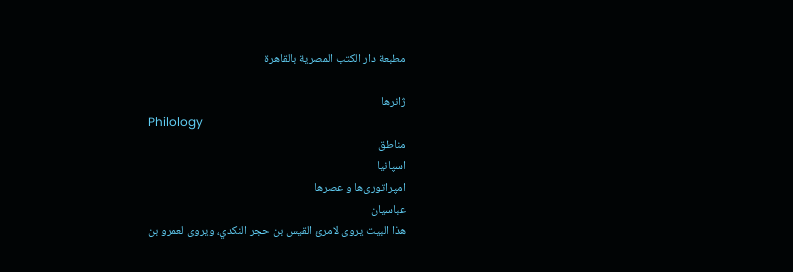مطبعة دار الكتب المصرية بالقاهرة

ژانرها
Philology
مناطق
اسپانیا
امپراتوری‌ها و عصرها
عباسیان
هذا البيت يروى لامرئ القيس بن حجر النكدي، ويروى لعمرو بن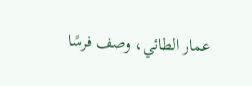عمار الطائي، وصف فرسًا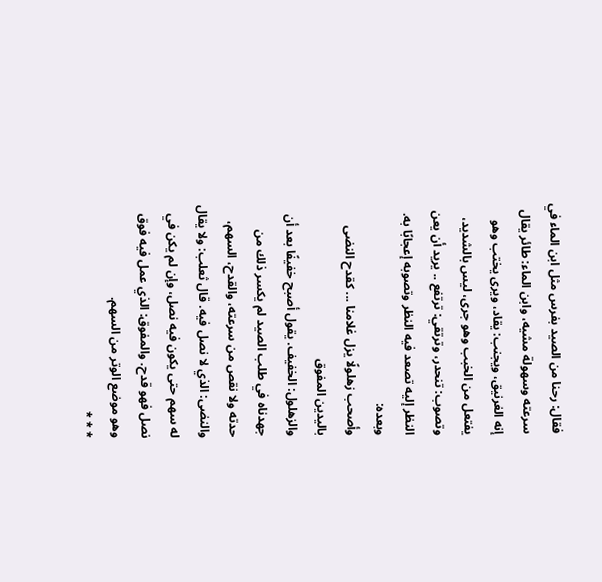فقال: رحنا من الصيد بفرس مثل ابن الماء في سرعته وسهولة مشيه، وابن الماء: طائر يقال إنه الغرنيق، ويجنب: يقاد، ويرى يختب وهو يفتعل من الخبب وهو جرى، ليس بالشديد، وتصوب: تنحدر، وترتقي: ترتفع .. يريد أن يعن النظر إليه تصعد فيه النظر وتصوبه إعجابًا به.
وبعده:
وأصحب زهلولًا يزل غلامنا ... كقدح النضى باليدين المفوق
والزهلول: الخفيف. يقول أصبح خفيفًا بعد أن جهدناه في طلب الصيد لم يكسر ذلك من حدته ولا نقص من سرعته، والقدح، السهم، والنضى: الذي لا نصل فيه. قال ثعلب: ولا يقال له سهم حتى يكون فيه نصل، وإن لم يكن في نصل فهو قدح. والمفوق: الذي عمل فيه فوق وهو موضع الوتر من السهم.
* * *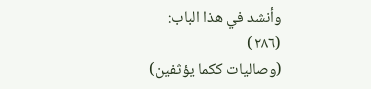وأنشد في هذا الباب:
(٢٨٦)
(وصاليات ككما يؤثفين)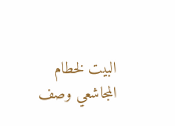البيت لخطام المجاشعي وصف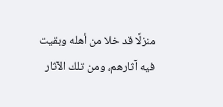منزلًا قد خلا من أهله وبقيت فيه آثارهم، ومن تلك الآثار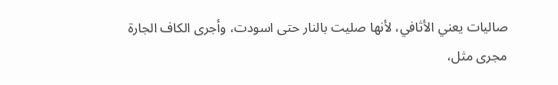صاليات يعني الأثافي، لأنها صليت بالنار حتى اسودت، وأجرى الكاف الجارة مجرى مثل،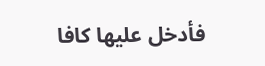فأدخل عليها كافا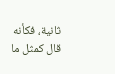ثانية، فكأنه قال كمثل ما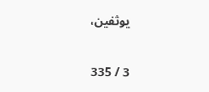يوثفين،

3 / 335